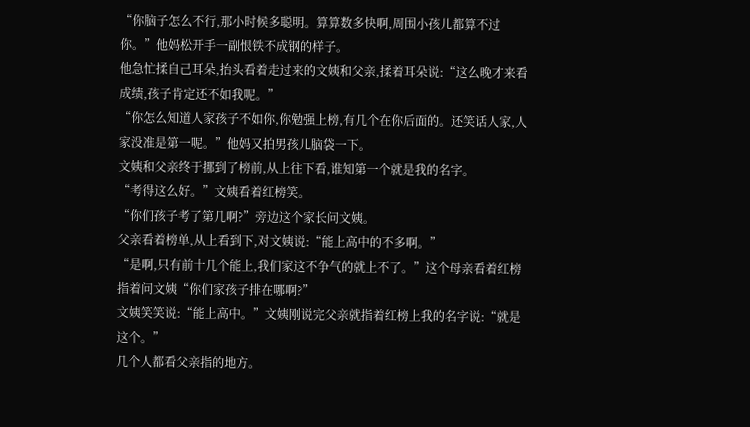“你脑子怎么不行,那小时候多聪明。算算数多快啊,周围小孩儿都算不过你。”他妈松开手一副恨铁不成钢的样子。
他急忙揉自己耳朵,抬头看着走过来的文姨和父亲,揉着耳朵说:“这么晚才来看成绩,孩子肯定还不如我呢。”
“你怎么知道人家孩子不如你,你勉强上榜,有几个在你后面的。还笑话人家,人家没准是第一呢。”他妈又拍男孩儿脑袋一下。
文姨和父亲终于挪到了榜前,从上往下看,谁知第一个就是我的名字。
“考得这么好。”文姨看着红榜笑。
“你们孩子考了第几啊?”旁边这个家长问文姨。
父亲看着榜单,从上看到下,对文姨说:“能上高中的不多啊。”
“是啊,只有前十几个能上,我们家这不争气的就上不了。”这个母亲看着红榜指着问文姨“你们家孩子排在哪啊?”
文姨笑笑说:“能上高中。”文姨刚说完父亲就指着红榜上我的名字说:“就是这个。”
几个人都看父亲指的地方。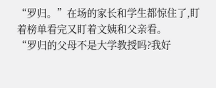“罗归。”在场的家长和学生都惊住了,盯着榜单看完又盯着文姨和父亲看。
“罗归的父母不是大学教授吗?我好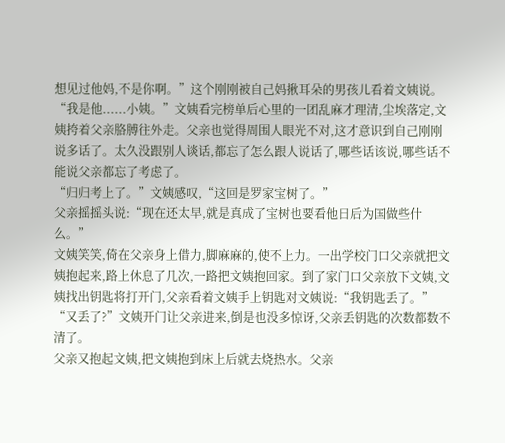想见过他妈,不是你啊。”这个刚刚被自己妈揪耳朵的男孩儿看着文姨说。
“我是他......小姨。”文姨看完榜单后心里的一团乱麻才理清,尘埃落定,文姨挎着父亲胳膊往外走。父亲也觉得周围人眼光不对,这才意识到自己刚刚说多话了。太久没跟别人谈话,都忘了怎么跟人说话了,哪些话该说,哪些话不能说父亲都忘了考虑了。
“归归考上了。”文姨感叹,“这回是罗家宝树了。”
父亲摇摇头说:“现在还太早,就是真成了宝树也要看他日后为国做些什么。”
文姨笑笑,倚在父亲身上借力,脚麻麻的,使不上力。一出学校门口父亲就把文姨抱起来,路上休息了几次,一路把文姨抱回家。到了家门口父亲放下文姨,文姨找出钥匙将打开门,父亲看着文姨手上钥匙对文姨说:“我钥匙丢了。”
“又丢了?”文姨开门让父亲进来,倒是也没多惊讶,父亲丢钥匙的次数都数不清了。
父亲又抱起文姨,把文姨抱到床上后就去烧热水。父亲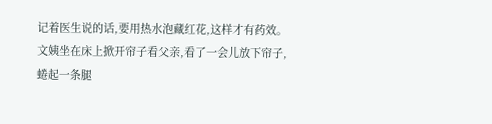记着医生说的话,要用热水泡藏红花,这样才有药效。
文姨坐在床上掀开帘子看父亲,看了一会儿放下帘子,蜷起一条腿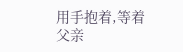用手抱着,等着父亲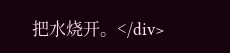把水烧开。</div>